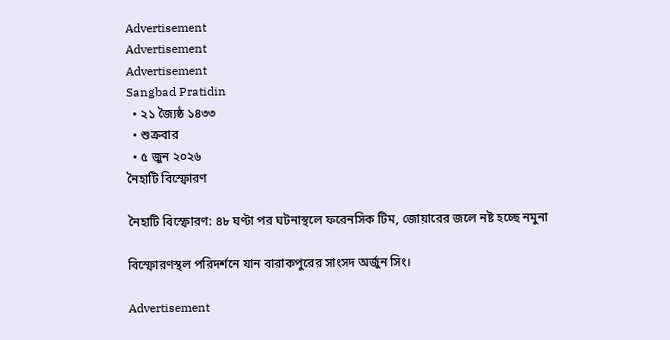Advertisement
Advertisement
Advertisement
Sangbad Pratidin
  • ২১ জ্যৈষ্ঠ ১৪৩৩
  • শুক্রবার
  • ৫ জুন ২০২৬
নৈহাটি বিস্ফোরণ

নৈহাটি বিস্ফোরণ: ৪৮ ঘণ্টা পর ঘটনাস্থলে ফরেনসিক টিম, জোয়ারের জলে নষ্ট হচ্ছে নমুনা

বিস্ফোরণস্থল পরিদর্শনে যান বারাকপুরের সাংসদ অর্জুন সিং।

Advertisement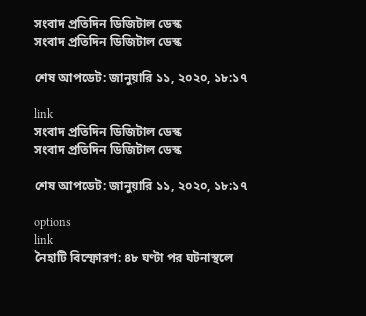সংবাদ প্রতিদিন ডিজিটাল ডেস্ক
সংবাদ প্রতিদিন ডিজিটাল ডেস্ক

শেষ আপডেট: জানুয়ারি ১১, ২০২০, ১৮:১৭

link
সংবাদ প্রতিদিন ডিজিটাল ডেস্ক
সংবাদ প্রতিদিন ডিজিটাল ডেস্ক

শেষ আপডেট: জানুয়ারি ১১, ২০২০, ১৮:১৭

options
link
নৈহাটি বিস্ফোরণ: ৪৮ ঘণ্টা পর ঘটনাস্থলে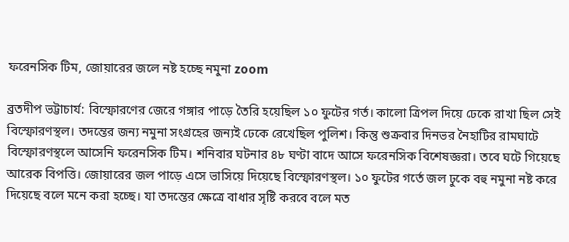ফরেনসিক টিম, জোয়ারের জলে নষ্ট হচ্ছে নমুনা zoom

ব্রতদীপ ভট্টাচার্য: বিস্ফোরণের জেরে গঙ্গার পাড়ে তৈরি হয়েছিল ১০ ফুটের গর্ত। কালো ত্রিপল দিয়ে ঢেকে রাখা ছিল সেই বিস্ফোরণস্থল। তদন্তের জন্য নমুনা সংগ্রহের জন্যই ঢেকে রেখেছিল পুলিশ। কিন্তু শুক্রবার দিনভর নৈহাটির রামঘাটে বিস্ফোরণস্থলে আসেনি ফরেনসিক টিম। শনিবার ঘটনার ৪৮ ঘণ্টা বাদে আসে ফরেনসিক বিশেষজ্ঞরা। তবে ঘটে গিয়েছে আরেক বিপত্তি। জোয়ারের জল পাড়ে এসে ভাসিয়ে দিয়েছে বিস্ফোরণস্থল। ১০ ফুটের গর্তে জল ঢুকে বহু নমুনা নষ্ট করে দিয়েছে বলে মনে করা হচ্ছে। যা তদন্তের ক্ষেত্রে বাধার সৃষ্টি করবে বলে মত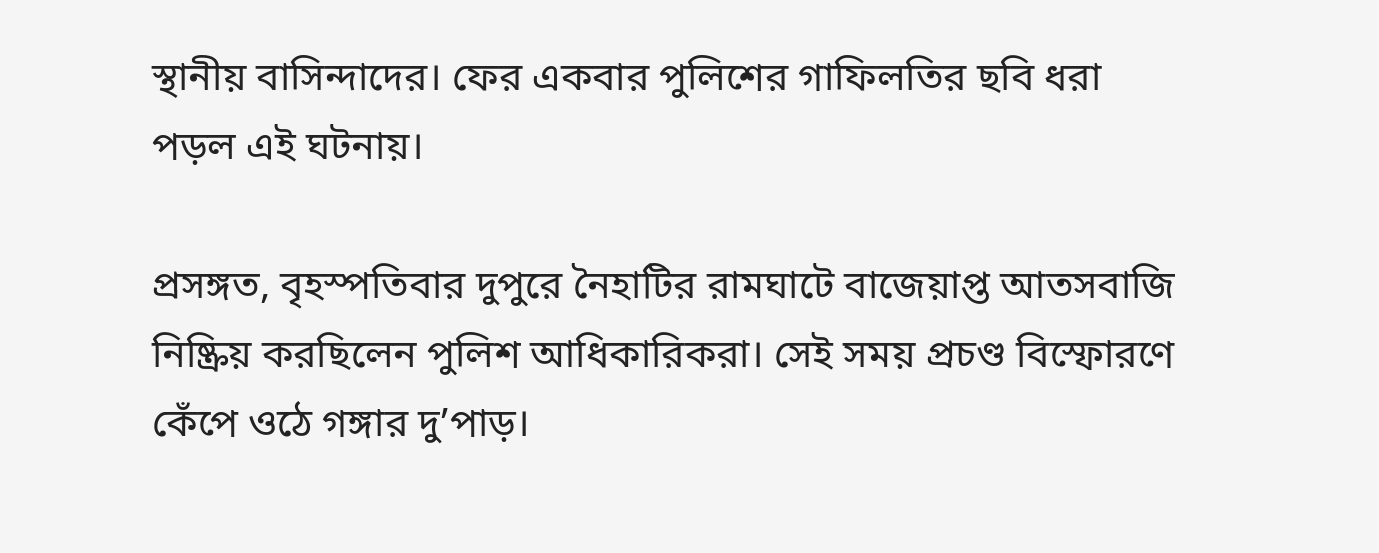স্থানীয় বাসিন্দাদের। ফের একবার পুলিশের গাফিলতির ছবি ধরা পড়ল এই ঘটনায়।

প্রসঙ্গত, বৃহস্পতিবার দুপুরে নৈহাটির রামঘাটে বাজেয়াপ্ত আতসবাজি নিষ্ক্রিয় করছিলেন পুলিশ আধিকারিকরা। সেই সময় প্রচণ্ড বিস্ফোরণে কেঁপে ওঠে গঙ্গার দু’পাড়।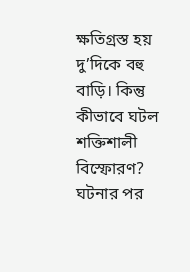ক্ষতিগ্রস্ত হয় দু’দিকে বহু বাড়ি। কিন্তু কীভাবে ঘটল শক্তিশালী বিস্ফোরণ? ঘটনার পর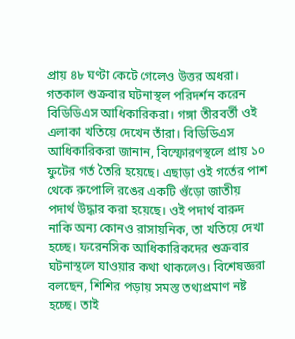প্রায় ৪৮ ঘণ্টা কেটে গেলেও উত্তর অধরা। গতকাল শুক্রবার ঘটনাস্থল পরিদর্শন করেন বিডিডিএস আধিকারিকরা। গঙ্গা তীরবর্তী ওই এলাকা খতিয়ে দেখেন তাঁরা। বিডিডিএস আধিকারিকরা জানান, বিস্ফোরণস্থলে প্রায় ১০ ফুটের গর্ত তৈরি হয়েছে। এছাড়া ওই গর্তের পাশ থেকে রুপোলি রঙের একটি গুঁড়ো জাতীয় পদার্থ উদ্ধার করা হয়েছে। ওই পদার্থ বারুদ নাকি অন্য কোনও রাসায়নিক, তা খতিয়ে দেখা হচ্ছে। ফরেনসিক আধিকারিকদের শুক্রবার ঘটনাস্থলে যাওয়ার কথা থাকলেও। বিশেষজ্ঞরা বলছেন, শিশির পড়ায় সমস্ত তথ্যপ্রমাণ নষ্ট হচ্ছে। তাই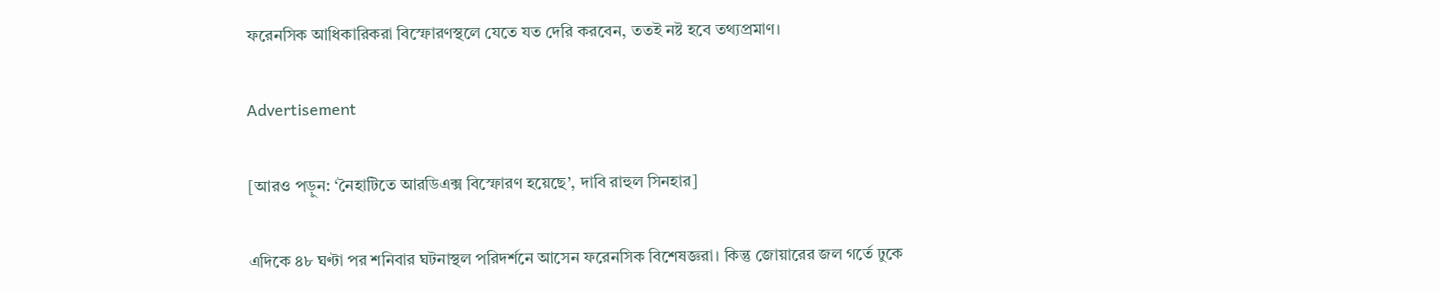ফরেনসিক আধিকারিকরা বিস্ফোরণস্থলে যেতে যত দেরি করবেন, ততই নষ্ট হবে তথ্যপ্রমাণ।

Advertisement

[আরও পড়ুন: ‘নৈহাটিতে আরডিএক্স বিস্ফোরণ হয়েছে’, দাবি রাহুল সিনহার]

এদিকে ৪৮ ঘণ্টা পর শনিবার ঘটনাস্থল পরিদর্শনে আসেন ফরেনসিক বিশেষজ্ঞরা। কিন্তু জোয়ারের জল গর্তে ঢুকে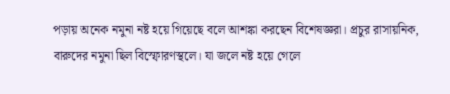পড়ায় অনেক নমুনা নষ্ট হয়ে গিয়েছে বলে আশঙ্কা করছেন বিশেষজ্ঞরা। প্রচুর রাসায়নিক, বারুদের নমুনা ছিল বিস্ফোরণস্থলে। যা জলে নষ্ট হয়ে গেলে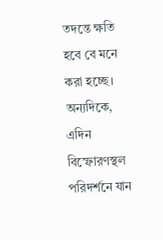তদন্তে ক্ষতি হবে বে মনে করা হচ্ছে। অন্যদিকে, এদিন বিস্ফোরণস্থল পরিদর্শনে যান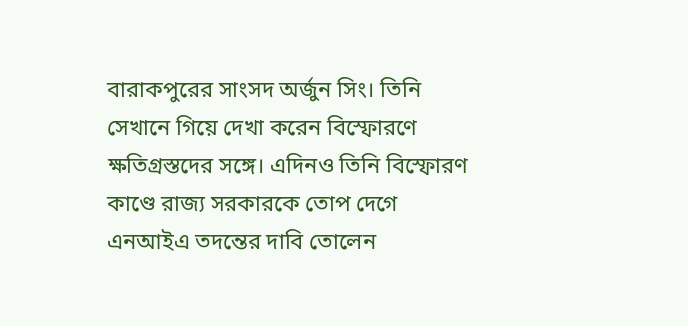বারাকপুরের সাংসদ অর্জুন সিং। তিনি সেখানে গিয়ে দেখা করেন বিস্ফোরণে ক্ষতিগ্রস্তদের সঙ্গে। এদিনও তিনি বিস্ফোরণ কাণ্ডে রাজ্য সরকারকে তোপ দেগে এনআইএ তদন্তের দাবি তোলেন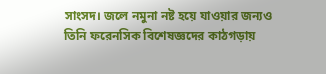সাংসদ। জলে নমুনা নষ্ট হয়ে যাওয়ার জন্যও তিনি ফরেনসিক বিশেষজ্ঞদের কাঠগড়ায়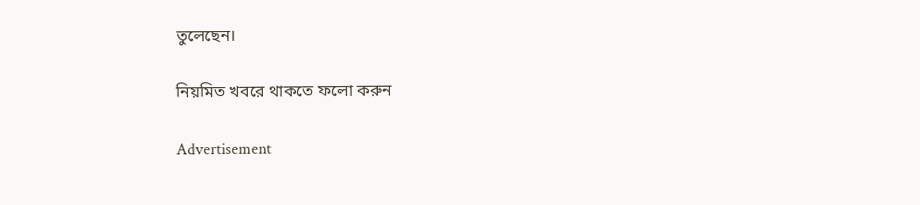তুলেছেন।

নিয়মিত খবরে থাকতে ফলো করুন

Advertisement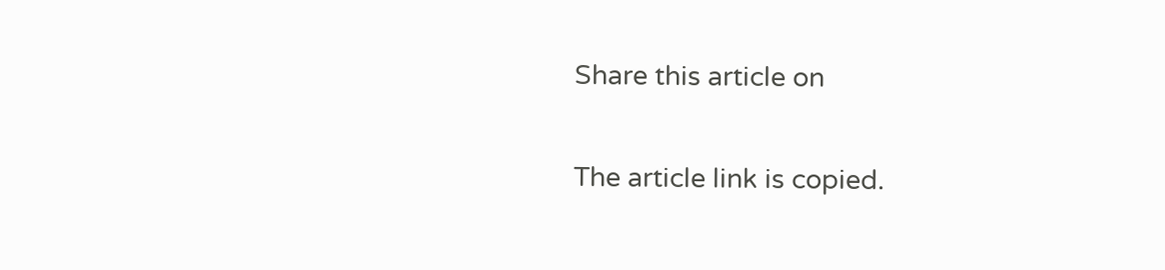Share this article on

The article link is copied.